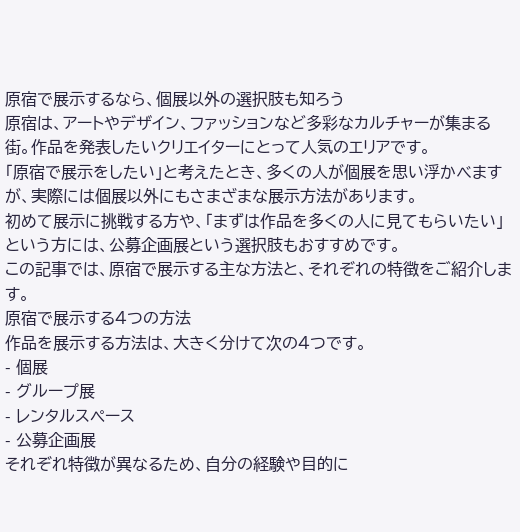原宿で展示するなら、個展以外の選択肢も知ろう
原宿は、アートやデザイン、ファッションなど多彩なカルチャーが集まる街。作品を発表したいクリエイターにとって人気のエリアです。
「原宿で展示をしたい」と考えたとき、多くの人が個展を思い浮かべますが、実際には個展以外にもさまざまな展示方法があります。
初めて展示に挑戦する方や、「まずは作品を多くの人に見てもらいたい」という方には、公募企画展という選択肢もおすすめです。
この記事では、原宿で展示する主な方法と、それぞれの特徴をご紹介します。
原宿で展示する4つの方法
作品を展示する方法は、大きく分けて次の4つです。
- 個展
- グループ展
- レンタルスペース
- 公募企画展
それぞれ特徴が異なるため、自分の経験や目的に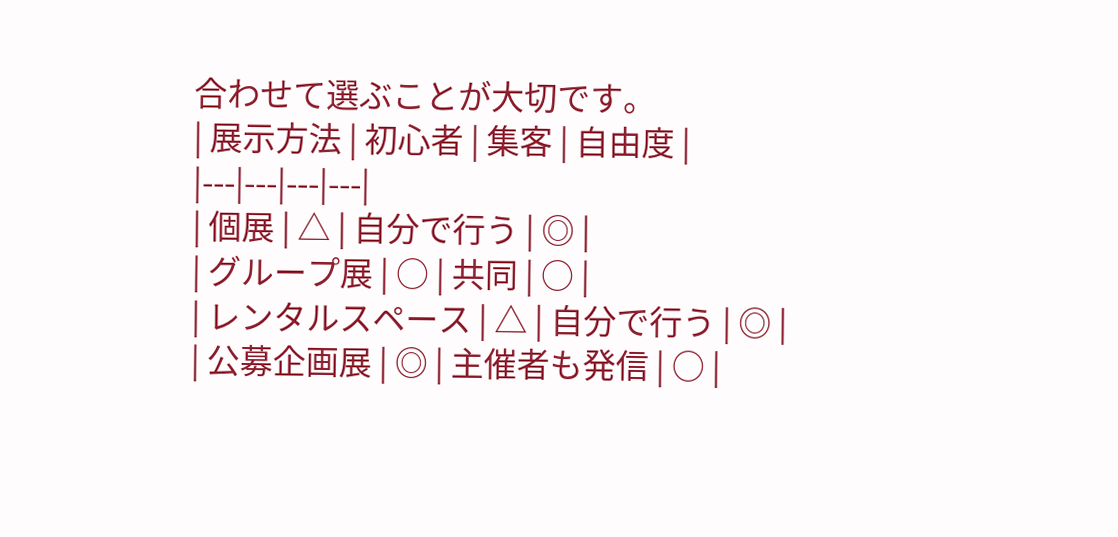合わせて選ぶことが大切です。
| 展示方法 | 初心者 | 集客 | 自由度 |
|---|---|---|---|
| 個展 | △ | 自分で行う | ◎ |
| グループ展 | ○ | 共同 | ○ |
| レンタルスペース | △ | 自分で行う | ◎ |
| 公募企画展 | ◎ | 主催者も発信 | ○ |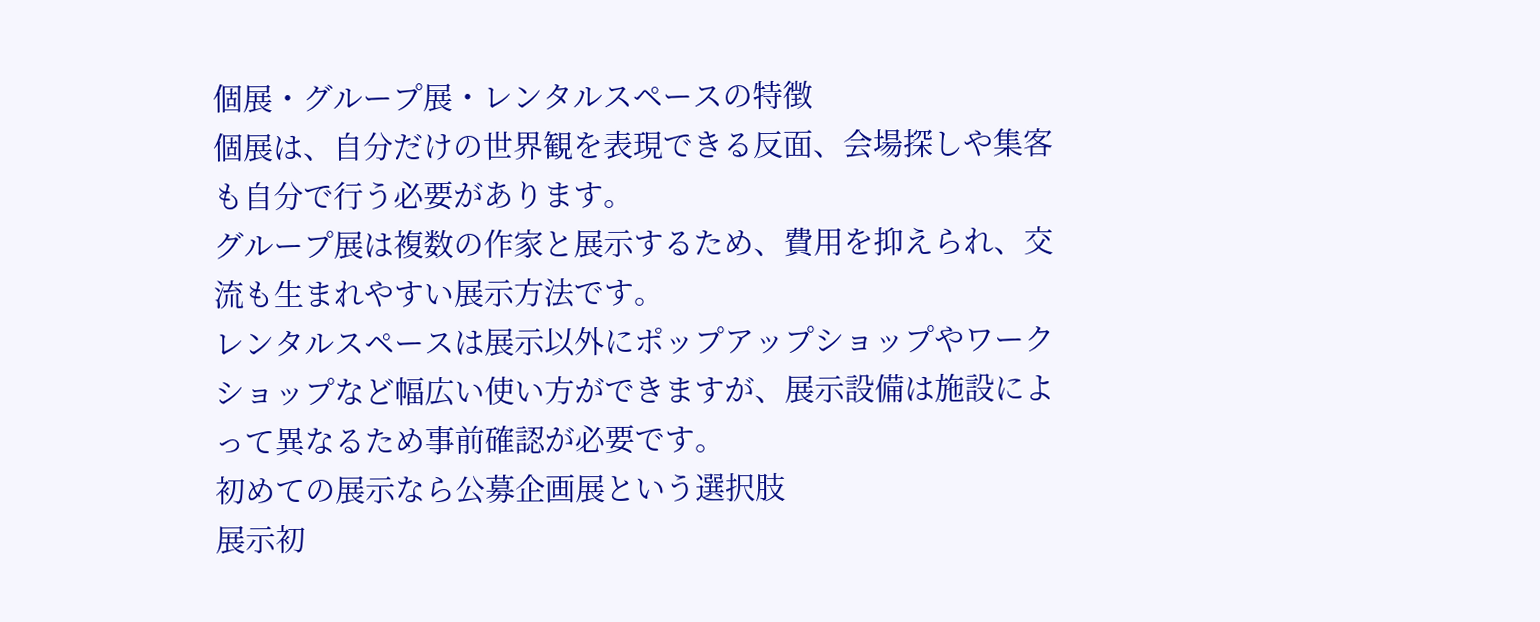個展・グループ展・レンタルスペースの特徴
個展は、自分だけの世界観を表現できる反面、会場探しや集客も自分で行う必要があります。
グループ展は複数の作家と展示するため、費用を抑えられ、交流も生まれやすい展示方法です。
レンタルスペースは展示以外にポップアップショップやワークショップなど幅広い使い方ができますが、展示設備は施設によって異なるため事前確認が必要です。
初めての展示なら公募企画展という選択肢
展示初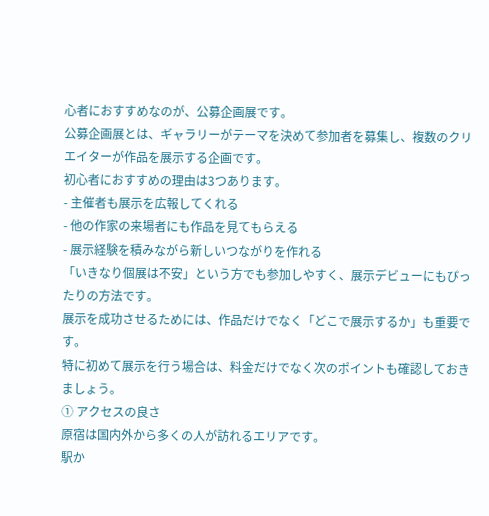心者におすすめなのが、公募企画展です。
公募企画展とは、ギャラリーがテーマを決めて参加者を募集し、複数のクリエイターが作品を展示する企画です。
初心者におすすめの理由は3つあります。
- 主催者も展示を広報してくれる
- 他の作家の来場者にも作品を見てもらえる
- 展示経験を積みながら新しいつながりを作れる
「いきなり個展は不安」という方でも参加しやすく、展示デビューにもぴったりの方法です。
展示を成功させるためには、作品だけでなく「どこで展示するか」も重要です。
特に初めて展示を行う場合は、料金だけでなく次のポイントも確認しておきましょう。
① アクセスの良さ
原宿は国内外から多くの人が訪れるエリアです。
駅か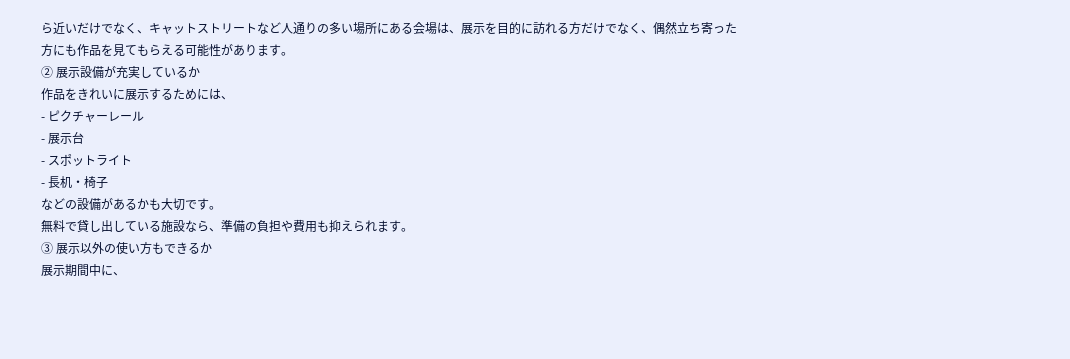ら近いだけでなく、キャットストリートなど人通りの多い場所にある会場は、展示を目的に訪れる方だけでなく、偶然立ち寄った方にも作品を見てもらえる可能性があります。
② 展示設備が充実しているか
作品をきれいに展示するためには、
- ピクチャーレール
- 展示台
- スポットライト
- 長机・椅子
などの設備があるかも大切です。
無料で貸し出している施設なら、準備の負担や費用も抑えられます。
③ 展示以外の使い方もできるか
展示期間中に、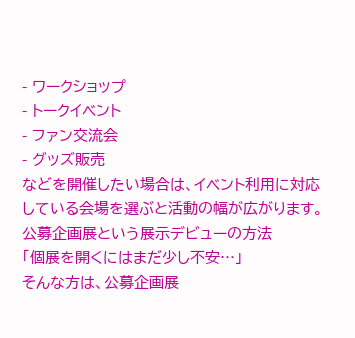- ワークショップ
- トークイベント
- ファン交流会
- グッズ販売
などを開催したい場合は、イベント利用に対応している会場を選ぶと活動の幅が広がります。
公募企画展という展示デビューの方法
「個展を開くにはまだ少し不安…」
そんな方は、公募企画展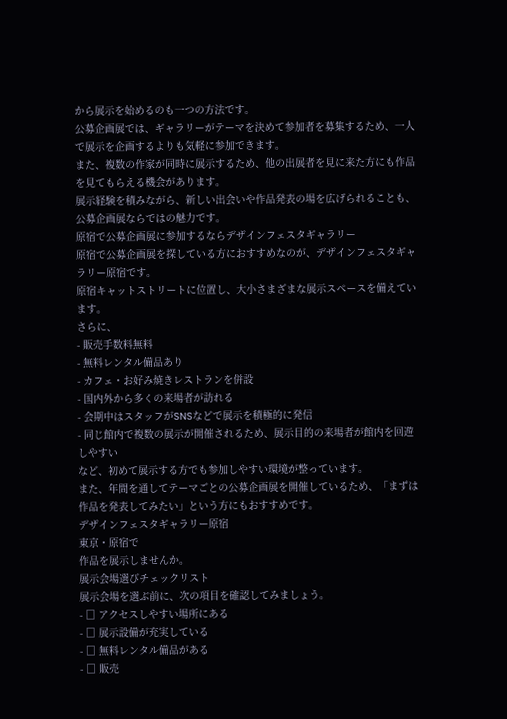から展示を始めるのも一つの方法です。
公募企画展では、ギャラリーがテーマを決めて参加者を募集するため、一人で展示を企画するよりも気軽に参加できます。
また、複数の作家が同時に展示するため、他の出展者を見に来た方にも作品を見てもらえる機会があります。
展示経験を積みながら、新しい出会いや作品発表の場を広げられることも、公募企画展ならではの魅力です。
原宿で公募企画展に参加するならデザインフェスタギャラリー
原宿で公募企画展を探している方におすすめなのが、デザインフェスタギャラリー原宿です。
原宿キャットストリートに位置し、大小さまざまな展示スペースを備えています。
さらに、
- 販売手数料無料
- 無料レンタル備品あり
- カフェ・お好み焼きレストランを併設
- 国内外から多くの来場者が訪れる
- 会期中はスタッフがSNSなどで展示を積極的に発信
- 同じ館内で複数の展示が開催されるため、展示目的の来場者が館内を回遊しやすい
など、初めて展示する方でも参加しやすい環境が整っています。
また、年間を通してテーマごとの公募企画展を開催しているため、「まずは作品を発表してみたい」という方にもおすすめです。
デザインフェスタギャラリー原宿
東京・原宿で
作品を展示しませんか。
展示会場選びチェックリスト
展示会場を選ぶ前に、次の項目を確認してみましょう。
- □ アクセスしやすい場所にある
- □ 展示設備が充実している
- □ 無料レンタル備品がある
- □ 販売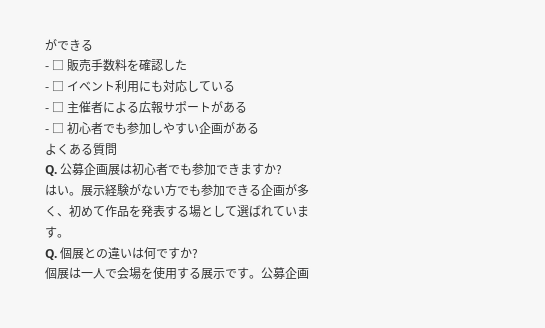ができる
- □ 販売手数料を確認した
- □ イベント利用にも対応している
- □ 主催者による広報サポートがある
- □ 初心者でも参加しやすい企画がある
よくある質問
Q. 公募企画展は初心者でも参加できますか?
はい。展示経験がない方でも参加できる企画が多く、初めて作品を発表する場として選ばれています。
Q. 個展との違いは何ですか?
個展は一人で会場を使用する展示です。公募企画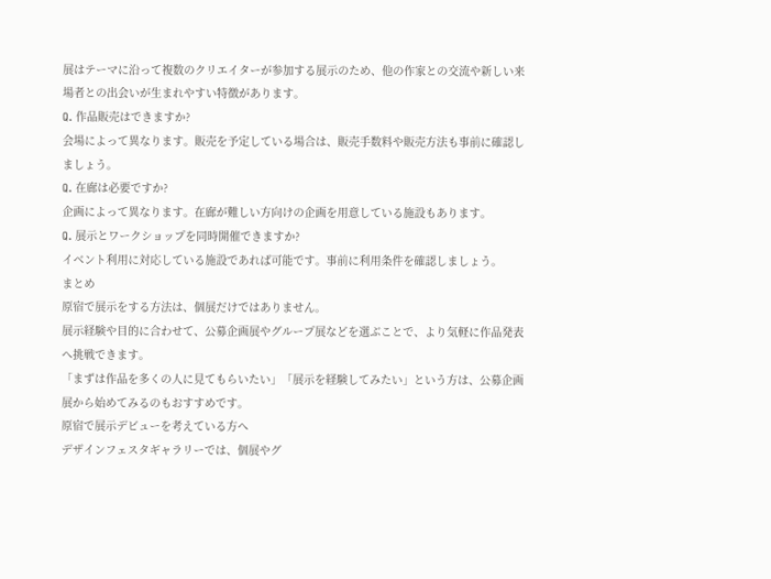展はテーマに沿って複数のクリエイターが参加する展示のため、他の作家との交流や新しい来場者との出会いが生まれやすい特徴があります。
Q. 作品販売はできますか?
会場によって異なります。販売を予定している場合は、販売手数料や販売方法も事前に確認しましょう。
Q. 在廊は必要ですか?
企画によって異なります。在廊が難しい方向けの企画を用意している施設もあります。
Q. 展示とワークショップを同時開催できますか?
イベント利用に対応している施設であれば可能です。事前に利用条件を確認しましょう。
まとめ
原宿で展示をする方法は、個展だけではありません。
展示経験や目的に合わせて、公募企画展やグループ展などを選ぶことで、より気軽に作品発表へ挑戦できます。
「まずは作品を多くの人に見てもらいたい」「展示を経験してみたい」という方は、公募企画展から始めてみるのもおすすめです。
原宿で展示デビューを考えている方へ
デザインフェスタギャラリーでは、個展やグ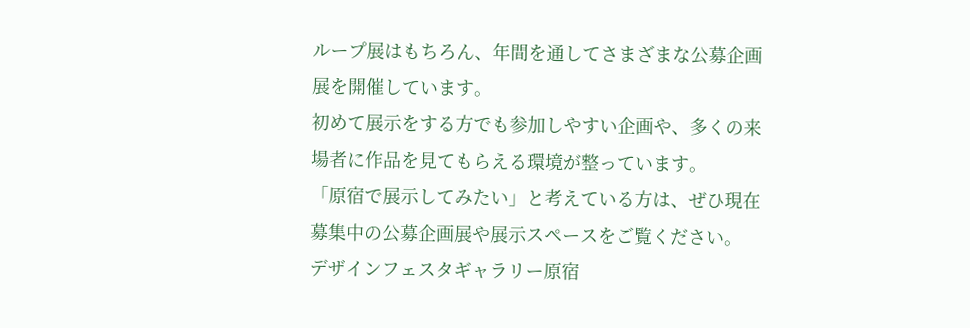ループ展はもちろん、年間を通してさまざまな公募企画展を開催しています。
初めて展示をする方でも参加しやすい企画や、多くの来場者に作品を見てもらえる環境が整っています。
「原宿で展示してみたい」と考えている方は、ぜひ現在募集中の公募企画展や展示スペースをご覧ください。
デザインフェスタギャラリー原宿